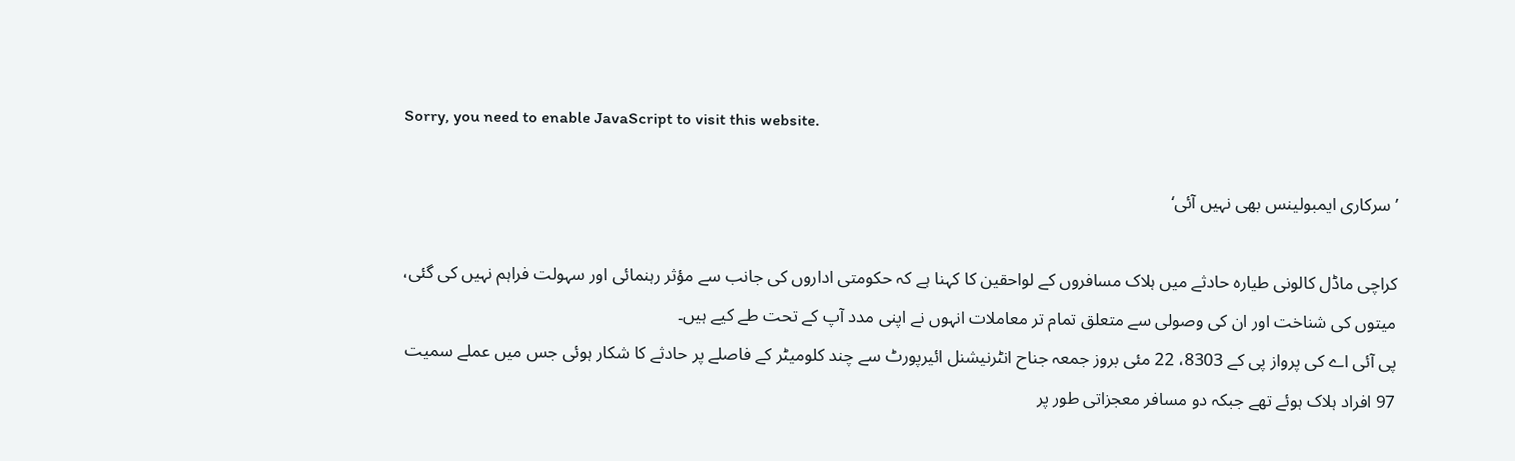Sorry, you need to enable JavaScript to visit this website.

’سرکاری ایمبولینس بھی نہیں آئی‘

کراچی ماڈل کالونی طیارہ حادثے میں ہلاک مسافروں کے لواحقین کا کہنا ہے کہ حکومتی اداروں کی جانب سے مؤثر رہنمائی اور سہولت فراہم نہیں کی گئی، میتوں کی شناخت اور ان کی وصولی سے متعلق تمام تر معاملات انہوں نے اپنی مدد آپ کے تحت طے کیے ہیں۔
پی آئی اے کی پرواز پی کے 8303، 22 مئی بروز جمعہ جناح انٹرنیشنل ائیرپورٹ سے چند کلومیٹر کے فاصلے پر حادثے کا شکار ہوئی جس میں عملے سمیت 97 افراد ہلاک ہوئے تھے جبکہ دو مسافر معجزاتی طور پر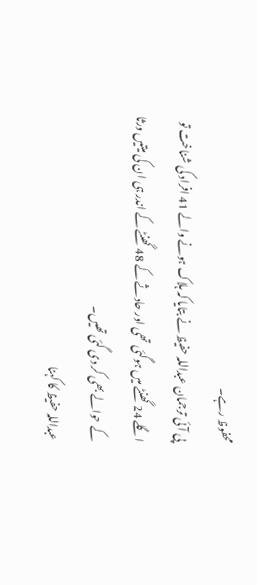محفوظ رہے۔
پی آئی ترجمان عبداللہ حفیظ نے بتایا کہ ہلاک ہونے والے 41 افراد کی شناخت تو اگلے 24 گھنٹے میں ہوگئی تھی اور حادثے کے 48 گھنٹے کے اندر ہی ان کی میتیں ورثا کے حوالے بھی کر دی گئی تھیں۔
عبداللہ حفیظ کا کہنا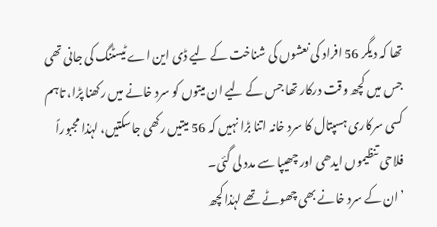تھا کہ دیگر 56 افراد کی نعشوں کی شناخت کے لیے ڈی این اے ٹیسٹنگ کی جانی تھی جس میں کچھ وقت درکار تھا جس کے لیے ان میتوں کو سرد خانے میں رکھنا پڑا، تاہم کسی سرکاری ہسپتال کا سرد خانہ اتنا بڑا نہیں کہ 56 میتیں رکھی جاسکتیں، لہٰذا مجبوراً فلاحی تنظیموں ایدھی اور چھیپا سے مدد لی گئی۔
’ان کے سرد خانے بھی چھوٹے تھے لہٰذا کچھ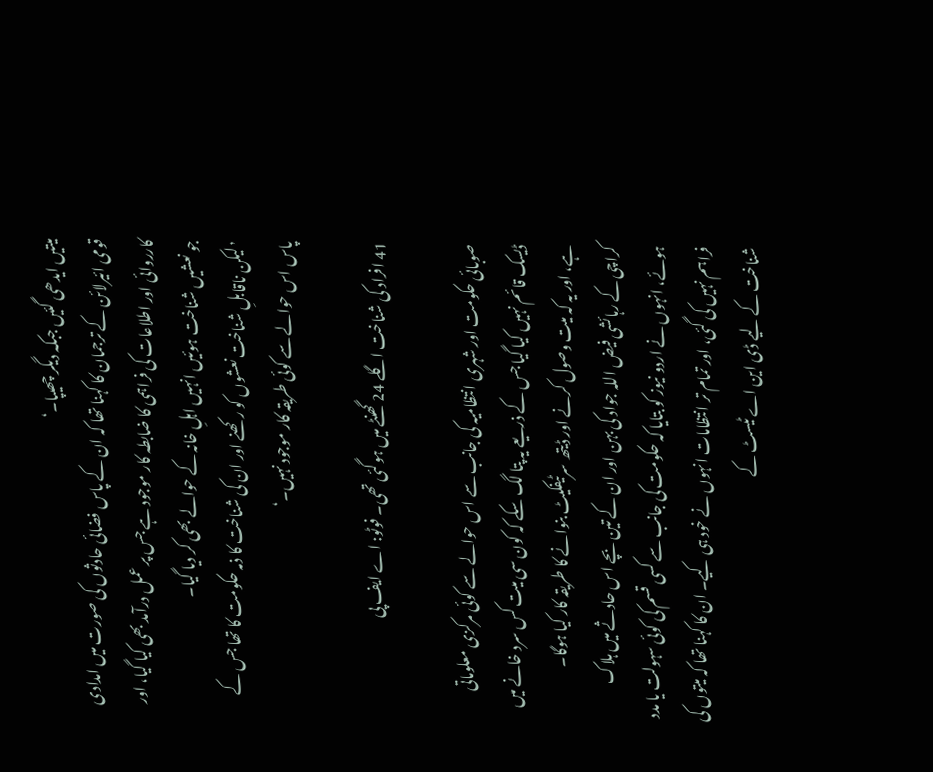میتیں ایدھی گئیں جبکہ دیگر چھیپا۔‘
قومی ائیرلائن کے ترجمان کا کہنا تھا کہ ان کے پاس فضائی حادثوں کی صورت میں امدادی کارروائی اور اطلاعات کی فراہمی کا ضابطہ کار موجود ہے جس پر عمل درآمد بھی کیا گیا، اور جو نعشیں شناخت ہوئیں انہیں اہلِ خانہ کے حوالے بھی کر دیا گیا۔
’لیکن ناقابلِ شناخت نعشوں کو رکھنے اور ان کی شناخت کا ذمہ حکومت کا تھا جس کے پاس اس حوالے سے کوئی طریقہ کار موجود نہیں۔‘

41 افراد کی شناخت اگلے 24 گھنٹے میں ہوگئی تھی۔ فوٹو: اے ایف پی

صوبائی حکومت اور شہری انتظامیہ کی جانب سے اس حوالے سے کوئی مرکزی معلوماتی ڈیسک قائم نہیں کیا گیا جس کے ذریعے یہ پتا لگ سکے کہ کون سی میت کس سرد خانے میں ہے، اور یہ کہ میت وصول کرنے اور ڈیتھ سرٹیفکیٹ بنوانے کا طریقہ کار کیا ہوگا۔
کراچی کے رہائشی فیض اللہ جواد کی بہن اور ان کے تین بچے اس حادثے میں ہلاک ہوئے، انہوں نے اردو نیوز کو بتایا کہ حکومت کی جانب سے کسی قسم کی کوئی سہولت یا مدد فراہم نہیں کی گئی، اور تمام تر انتظامات انہوں نے خود ہی کیے۔ ان کا کہنا تھا کہ میتوں کی شناخت کے لیے ڈی این اے ٹیسٹ کے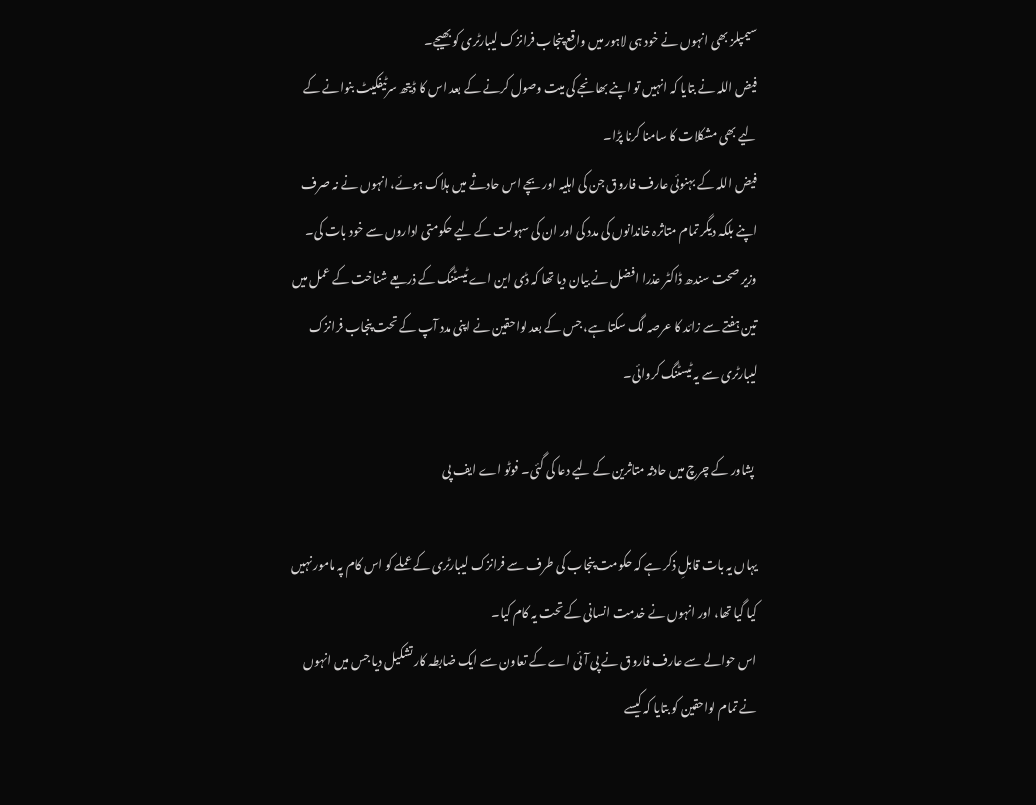سیمپلز بھی انہوں نے خود ہی لاہور میں واقع پنجاب فرانزک لیبارٹری کو بھیجے۔
فیض اللہ نے بتایا کہ انہیں تو اپنے بھانجے کی میت وصول کرنے کے بعد اس کا ڈیتھ سرٹیفکیٹ بنوانے کے لیے بھی مشکلات کا سامنا کرنا پڑا۔
فیض اللہ کے بہنوئی عارف فاروق جن کی اہلیہ اور بچے اس حادثے میں ہلاک ہوئے، انہوں نے نہ صرف اپنے بلکہ دیگر تمام متاثرہ خاندانوں کی مدد کی اور ان کی سہولت کے لیے حکومتی اداروں سے خود بات کی۔
وزیر صحت سندھ ڈاکٹر عذرا افضل نے بیان دیا تھا کہ ڈی این اے ٹیسٹنگ کے ذریعے شناخت کے عمل میں تین ہفتے سے زائد کا عرصہ لگ سکتا ہے، جس کے بعد لواحقین نے اپنی مدد آپ کے تحت پنجاب فرانزک لیبارٹری سے یہ ٹیسٹنگ کروائی۔

 پشاور کے چرچ میں حادثہ متاثرین کے لیے دعا کی گئی۔ فوٹو اے ایف پی

یہاں یہ بات قابلِ ذکر ہے کہ حکومت پنجاب کی طرف سے فرانزک لیبارٹری کے عملے کو اس کام پہ مامور نہیں کیا گیا تھا، اور انہوں نے خدمت انسانی کے تحت یہ کام کیا۔
اس حوالے سے عارف فاروق نے پی آئی اے کے تعاون سے ایک ضابطہ کار تشکیل دیا جس میں انہوں نے تمام لواحقین کو بتایا کہ کیسے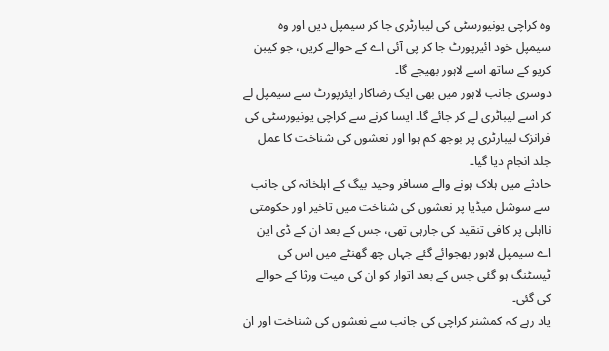وہ کراچی یونیورسٹی کی لیبارٹری جا کر سیمپل دیں اور وہ سیمپل خود ائیرپورٹ جا کر پی آئی اے کے حوالے کریں، جو کیبن کریو کے ساتھ اسے لاہور بھیجے گا۔
دوسری جانب لاہور میں بھی ایک رضاکار ایئرپورٹ سے سیمپل لے کر اسے لیباٹری لے کر جائے گا۔ ایسا کرنے سے کراچی یونیورسٹی کی فرانزک لیبارٹری پر بوجھ کم ہوا اور نعشوں کی شناخت کا عمل جلد انجام دیا گیا۔
حادثے میں ہلاک ہونے والے مسافر وحید بیگ کے اہلخانہ کی جانب سے سوشل میڈیا پر نعشوں کی شناخت میں تاخیر اور حکومتی نااہلی پر کافی تنقید کی جارہی تھی، جس کے بعد ان کے ڈی این اے سیمپل لاہور بھجوائے گئے جہاں چھ گھنٹے میں اس کی ٹیسٹنگ ہو گئی جس کے بعد اتوار کو ان کی میت ورثا کے حوالے کی گئی۔
یاد رہے کہ کمشنر کراچی کی جانب سے نعشوں کی شناخت اور ان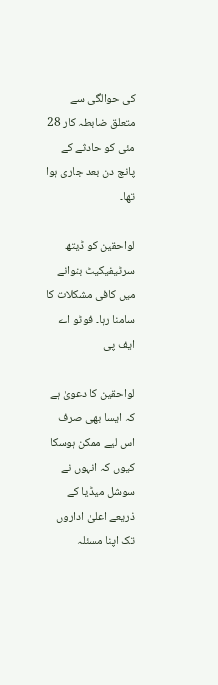کی حوالگی سے متعلق ضابطہ کار 28 مئی کو حادثے کے پانچ دن بعد جاری ہوا تھا۔

لواحقین کو ڈیتھ سرٹیفیکیٹ بنوانے میں کافی مشکلات کا سامنا رہا۔ فوٹو اے ایف پی

لواحقین کا دعویٰ ہے کہ ایسا بھی صرف اس لیے ممکن ہوسکا کیوں کہ انہوں نے سوشل میڈیا کے ذریعے اعلیٰ اداروں تک اپنا مسئلہ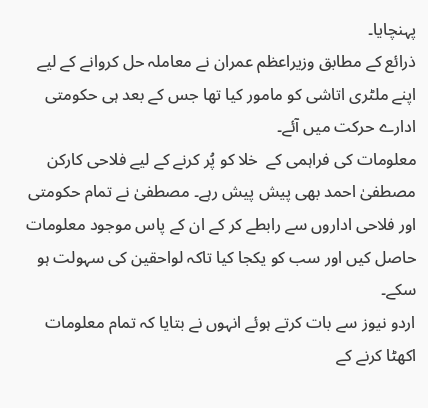پہنچایا۔
ذرائع کے مطابق وزیراعظم عمران نے معاملہ حل کروانے کے لیے اپنے ملٹری اتاشی کو مامور کیا تھا جس کے بعد ہی حکومتی ادارے حرکت میں آئے۔
معلومات کی فراہمی کے  خلا کو پُر کرنے کے لیے فلاحی کارکن مصطفیٰ احمد بھی پیش پیش رہے۔ مصطفیٰ نے تمام حکومتی اور فلاحی اداروں سے رابطے کر کے ان کے پاس موجود معلومات حاصل کیں اور سب کو یکجا کیا تاکہ لواحقین کی سہولت ہو سکے۔
اردو نیوز سے بات کرتے ہوئے انہوں نے بتایا کہ تمام معلومات اکھٹا کرنے کے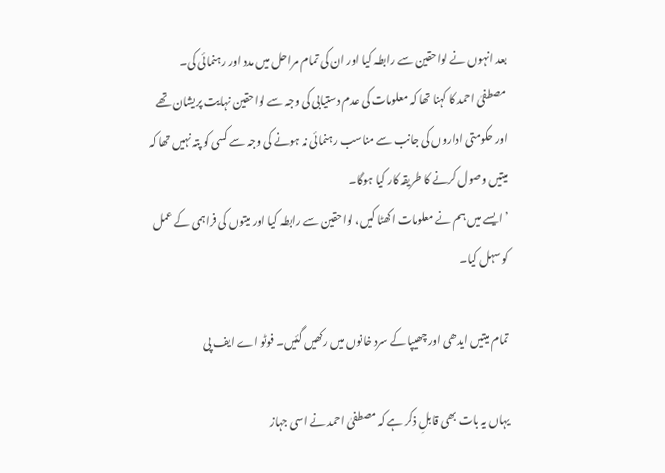بعد انہوں نے لواحقین سے رابطہ کیا اور ان کی تمام مراحل میں مدد اور رہنمائی کی۔
مصطفیٰ احمد کا کہنا تھا کہ معلومات کی عدم دستیابی کی وجہ سے لواحقین نہایت پریشان تھے اور حکومتی اداروں کی جانب سے مناسب رہنمائی نہ ہونے کی وجہ سے کسی کو پتہ نہیں تھا کہ میتیں وصول کرنے کا طریقہ کار کیا ہوگا۔
’ایسے میں ہم نے معلومات اکھٹا کیں، لواحقین سے رابطہ کیا اور میتوں کی فراہمی کے عمل کو سہل کیا۔

تمام میتیں ایدھی اور چھیپا کے سرد خانوں میں رکھیں گئیں۔ فوٹو اے ایف پی

یہاں یہ بات بھی قابلِ ذکر ہے کہ مصطفیٰ احمد نے اسی جہاز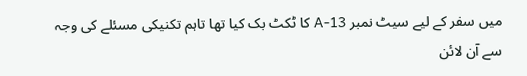میں سفر کے لیے سیٹ نمبر 13-A کا ٹکٹ بک کیا تھا تاہم تکنیکی مسئلے کی وجہ سے آن لائن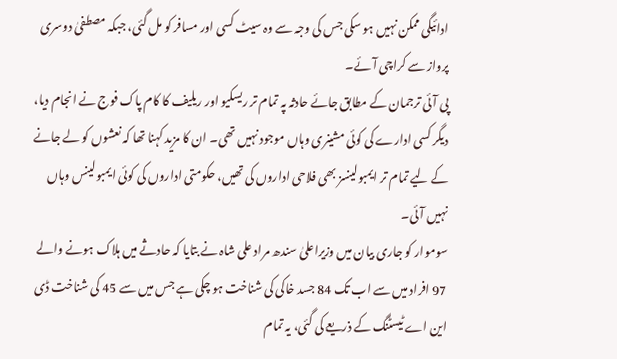ادائیگی ممکن نہیں ہو سکی جس کی وجہ سے وہ سیٹ کسی اور مسافر کو مل گئی، جبکہ مصطفیٰ دوسری پرواز سے کراچی آئے۔
پی آئی ترجمان کے مطابق جائے حادثہ پہ تمام تر ریسکیو اور ریلیف کا کام پاک فوج نے انجام دیا، دیگر کسی ادارے کی کوئی مشینری وہاں موجود نہیں تھی۔ ان کا مزید کہنا تھا کہ نعشوں کو لے جانے کے لیے تمام تر ایمبولینسز بھی فلاحی اداروں کی تھیں، حکومتی اداروں کی کوئی ایمبولینس وہاں نہیں آئی۔
سوموار کو جاری بیان میں وزیراعلیٰ سندھ مراد علی شاہ نے بتایا کہ حادثے میں ہلاک ہونے والے 97 افراد میں سے اب تک 84 جسد خاکی کی شناخت ہو چکی ہے جس میں سے 45 کی شناخت ڈی این اے ٹیسٹنگ کے ذریعے کی گئی، یہ تمام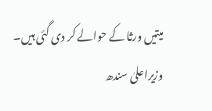میتیں ورثا کے حوالے کر دی گئی ہیں۔
وزیراعلیٰ سندھ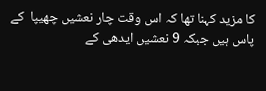کا مزید کہنا تھا کہ اس وقت چار نعشیں چھیپا  کے پاس ہیں جبکہ 9 نعشیں ایدھی کے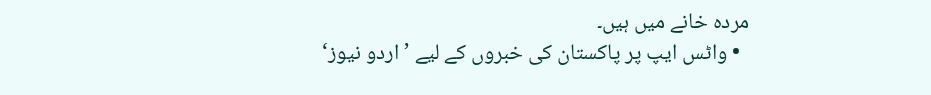مردہ خانے میں ہیں۔
  • واٹس ایپ پر پاکستان کی خبروں کے لیے ’اردو نیوز‘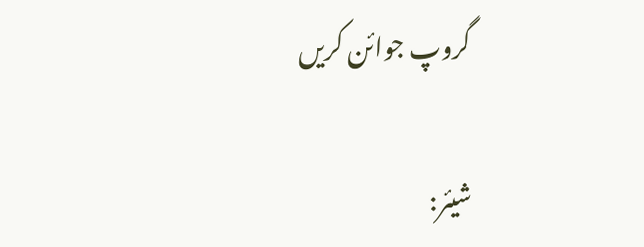گروپ جوائن کریں

شیئر: